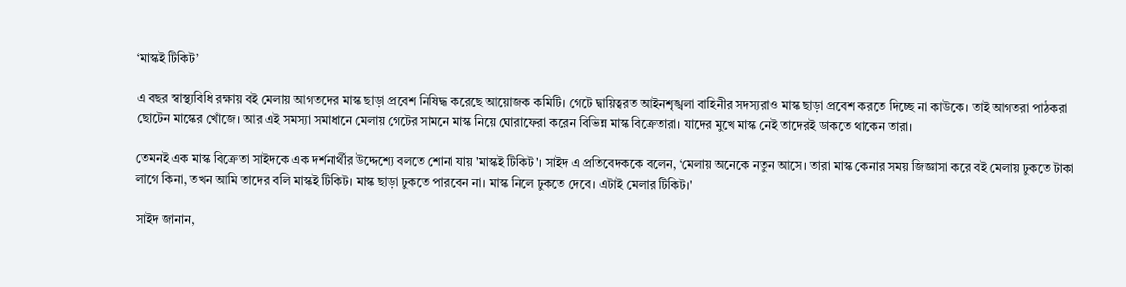‘মাস্কই টিকিট’

এ বছর স্বাস্থ্যবিধি রক্ষায় বই মেলায় আগতদের মাস্ক ছাড়া প্রবেশ নিষিদ্ধ করেছে আয়োজক কমিটি। গেটে দ্বায়িত্বরত আইনশৃঙ্খলা বাহিনীর সদস্যরাও মাস্ক ছাড়া প্রবেশ করতে দিচ্ছে না কাউকে। তাই আগতরা পাঠকরা ছোটেন মাস্কের খোঁজে। আর এই সমস্যা সমাধানে মেলায় গেটের সামনে মাস্ক নিয়ে ঘোরাফেরা করেন বিভিন্ন মাস্ক বিক্রেতারা। যাদের মুখে মাস্ক নেই তাদেরই ডাকতে থাকেন তারা।

তেমনই এক মাস্ক বিক্রেতা সাইদকে এক দর্শনার্থীর উদ্দেশ্যে বলতে শোনা যায় 'মাস্কই টিকিট'। সাইদ এ প্রতিবেদককে বলেন, ‘মেলায় অনেকে নতুন আসে। তারা মাস্ক কেনার সময় জিজ্ঞাসা করে বই মেলায় ঢুকতে টাকা লাগে কিনা, তখন আমি তাদের বলি মাস্কই টিকিট। মাস্ক ছাড়া ঢুকতে পারবেন না। মাস্ক নিলে ঢুকতে দেবে। এটাই মেলার টিকিট।'

সাইদ জানান,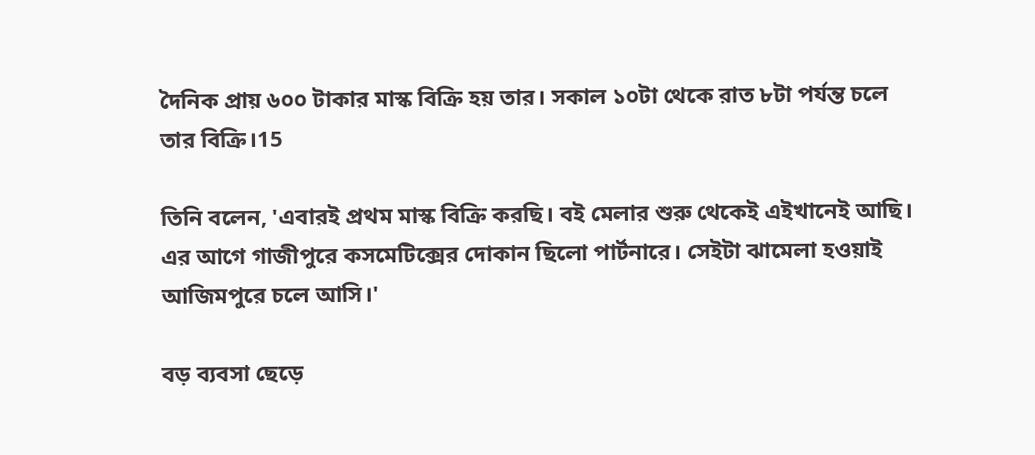দৈনিক প্রায় ৬০০ টাকার মাস্ক বিক্রি হয় তার। সকাল ১০টা থেকে রাত ৮টা পর্যন্ত চলে তার বিক্রি।15

তিনি বলেন, 'এবারই প্রথম মাস্ক বিক্রি করছি। বই মেলার শুরু থেকেই এইখানেই আছি। এর আগে গাজীপুরে কসমেটিক্সের দোকান ছিলো পার্টনারে। সেইটা ঝামেলা হওয়াই আজিমপুরে চলে আসি।'

বড় ব্যবসা ছেড়ে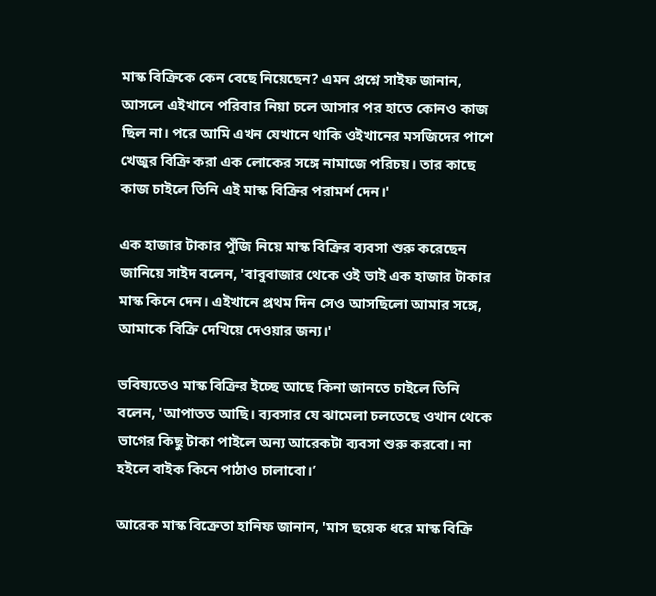মাস্ক বিক্রিকে কেন বেছে নিয়েছেন? এমন প্রশ্নে সাইফ জানান, আসলে এইখানে পরিবার নিয়া চলে আসার পর হাতে কোনও কাজ ছিল না। পরে আমি এখন যেখানে থাকি ওইখানের মসজিদের পাশে খেজুর বিক্রি করা এক লোকের সঙ্গে নামাজে পরিচয়। তার কাছে কাজ চাইলে তিনি এই মাস্ক বিক্রির পরামর্শ দেন।'

এক হাজার টাকার পুঁজি নিয়ে মাস্ক বিক্রির ব্যবসা শুরু করেছেন জানিয়ে সাইদ বলেন, 'বাবুবাজার থেকে ওই ভাই এক হাজার টাকার মাস্ক কিনে দেন। এইখানে প্রথম দিন সেও আসছিলো আমার সঙ্গে, আমাকে বিক্রি দেখিয়ে দেওয়ার জন্য।'

ভবিষ্যতেও মাস্ক বিক্রির ইচ্ছে আছে কিনা জানতে চাইলে তিনি বলেন, 'আপাতত আছি। ব্যবসার যে ঝামেলা চলতেছে ওখান থেকে ভাগের কিছু টাকা পাইলে অন্য আরেকটা ব্যবসা শুরু করবো। না হইলে বাইক কিনে পাঠাও চালাবো।’

আরেক মাস্ক বিক্রেতা হানিফ জানান, 'মাস ছয়েক ধরে মাস্ক বিক্রি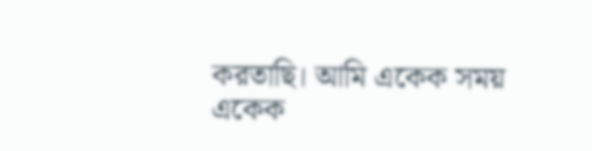করতাছি। আমি একেক সময় একেক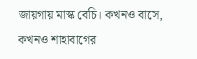জায়গায় মাস্ক বেচি। কখনও বাসে, কখনও শাহাবাগের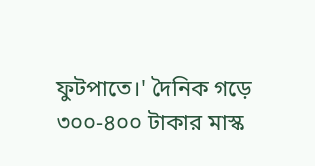ফুটপাতে।' দৈনিক গড়ে ৩০০-৪০০ টাকার মাস্ক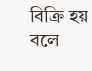বিক্রি হয় বলে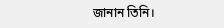জানান তিনি।